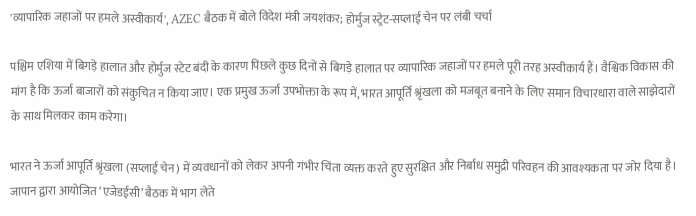'व्यापारिक जहाजों पर हमले अस्वीकार्य', AZEC बैठक में बोले विदेश मंत्री जयशंकर; होर्मुज स्ट्रेट-सप्लाई चेन पर लंबी चर्चा

पश्चिम एशिया में बिगड़े हालात और होर्मुज स्टेट बंदी के कारण पिछले कुछ दिनों से बिगड़े हालात पर व्यापारिक जहाजों पर हमले पूरी तरह अस्वीकार्य हैं। वैश्विक विकास की मांग है कि ऊर्जा बाजारों को संकुचित न किया जाए। एक प्रमुख ऊर्जा उपभोक्ता के रूप में, भारत आपूर्ति श्रृंखला को मजबूत बनाने के लिए समान विचारधारा वाले साझेदारों के साथ मिलकर काम करेगा।

भारत ने ऊर्जा आपूर्ति श्रृंखला (सप्लाई चेन) में व्यवधानों को लेकर अपनी गंभीर चिंता व्यक्त करते हुए सुरक्षित और निर्बाध समुद्री परिवहन की आवश्यकता पर जोर दिया है। जापान द्वारा आयोजित ‘एजेडईसी’ बैठक में भाग लेते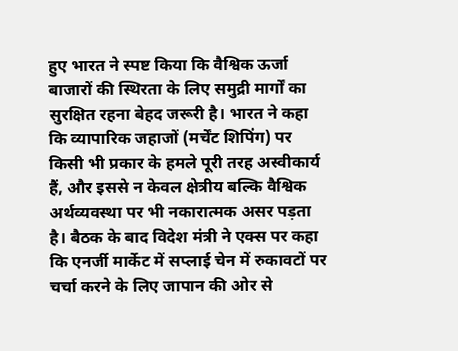हुए भारत ने स्पष्ट किया कि वैश्विक ऊर्जा बाजारों की स्थिरता के लिए समुद्री मार्गों का सुरक्षित रहना बेहद जरूरी है। भारत ने कहा कि व्यापारिक जहाजों (मर्चेंट शिपिंग) पर किसी भी प्रकार के हमले पूरी तरह अस्वीकार्य हैं, और इससे न केवल क्षेत्रीय बल्कि वैश्विक अर्थव्यवस्था पर भी नकारात्मक असर पड़ता है। बैठक के बाद विदेश मंत्री ने एक्स पर कहा कि एनर्जी मार्केट में सप्लाई चेन में रुकावटों पर चर्चा करने के लिए जापान की ओर से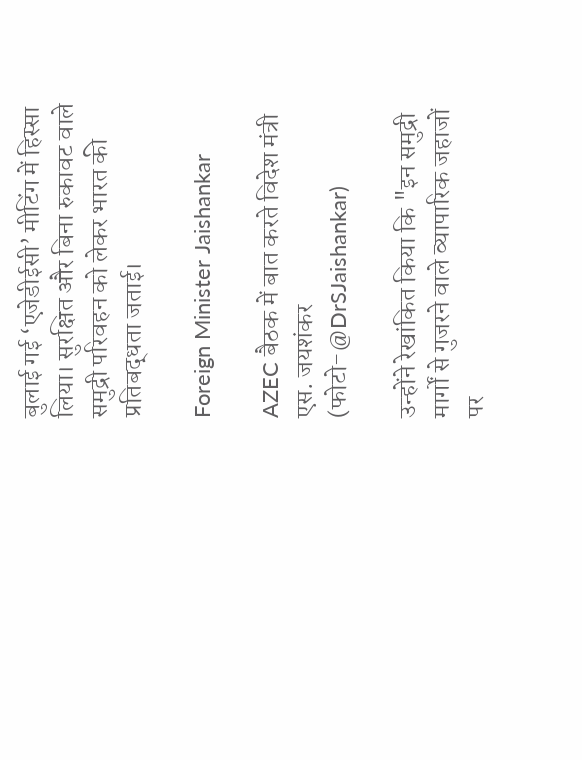बुलाई गई ‘एजेडीईसी’ मीटिंग में हिस्सा लिया। सुरक्षित और बिना रुकावट वाले समुद्री परिवहन को लेकर भारत की प्रतिबद्धता जताई।

Foreign Minister Jaishankar

AZEC बैठक में बात करते विदेश मंत्री एस. जयशंकर (फोटो-@DrSJaishankar)

उन्होंने रेखांकित किया कि "इन समुद्री मार्गों से गुजरने वाले व्यापारिक जहाजों पर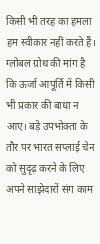किसी भी तरह का हमला हम स्वीकार नहीं करते हैं। ग्लोबल ग्रोथ की मांग है कि ऊर्जा आपूर्ति में किसी भी प्रकार की बाधा न आए। बड़े उपभोक्ता के तौर पर भारत सप्लाई चेन को सुदृढ़ करने के लिए अपने साझेदारों संग काम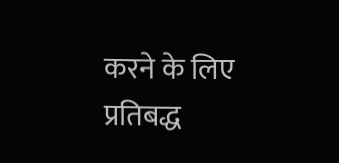करने के लिए प्रतिबद्ध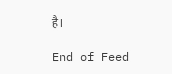है।

End of Feed